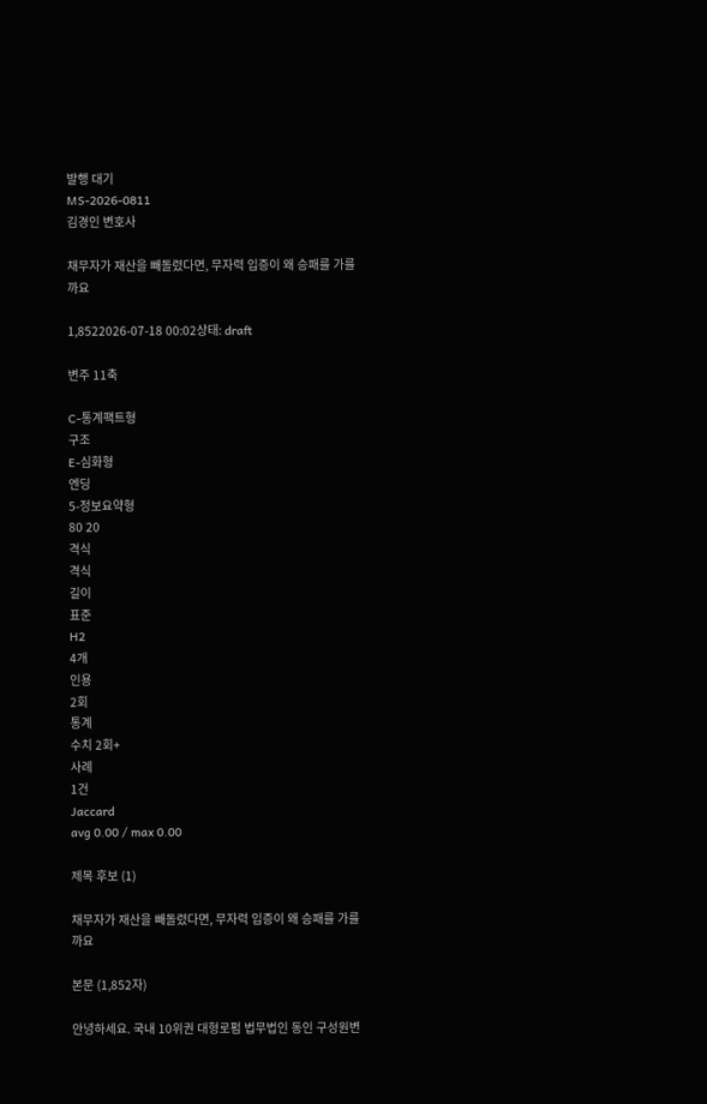발행 대기
MS-2026-0811
김경인 변호사

채무자가 재산을 빼돌렸다면, 무자력 입증이 왜 승패를 가를까요

1,8522026-07-18 00:02상태: draft

변주 11축

C-통계팩트형
구조
E-심화형
엔딩
5-정보요약형
80 20
격식
격식
길이
표준
H2
4개
인용
2회
통계
수치 2회+
사례
1건
Jaccard
avg 0.00 / max 0.00

제목 후보 (1)

채무자가 재산을 빼돌렸다면, 무자력 입증이 왜 승패를 가를까요

본문 (1,852자)

안녕하세요. 국내 10위권 대형로펌 법무법인 동인 구성원변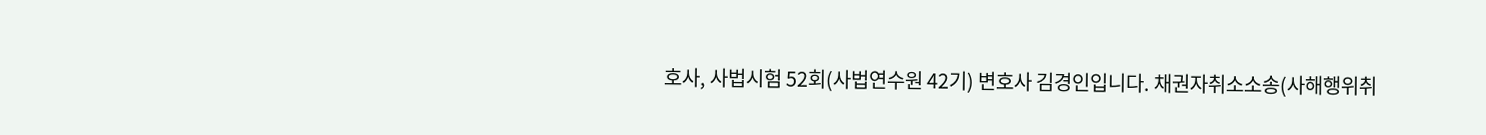호사, 사법시험 52회(사법연수원 42기) 변호사 김경인입니다. 채권자취소소송(사해행위취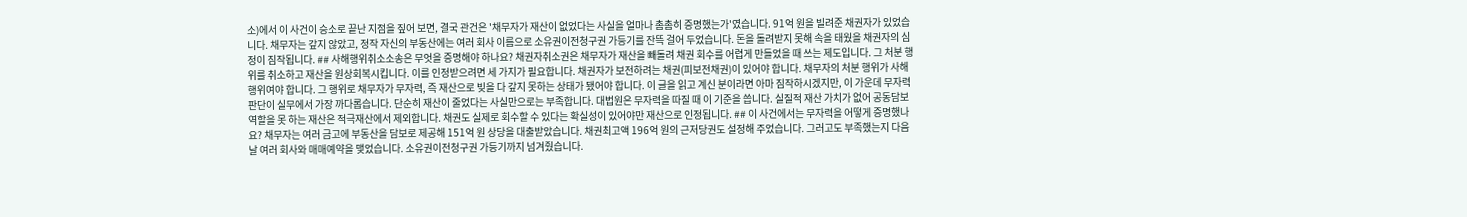소)에서 이 사건이 승소로 끝난 지점을 짚어 보면, 결국 관건은 '채무자가 재산이 없었다는 사실을 얼마나 촘촘히 증명했는가'였습니다. 91억 원을 빌려준 채권자가 있었습니다. 채무자는 갚지 않았고, 정작 자신의 부동산에는 여러 회사 이름으로 소유권이전청구권 가등기를 잔뜩 걸어 두었습니다. 돈을 돌려받지 못해 속을 태웠을 채권자의 심정이 짐작됩니다. ## 사해행위취소소송은 무엇을 증명해야 하나요? 채권자취소권은 채무자가 재산을 빼돌려 채권 회수를 어렵게 만들었을 때 쓰는 제도입니다. 그 처분 행위를 취소하고 재산을 원상회복시킵니다. 이를 인정받으려면 세 가지가 필요합니다. 채권자가 보전하려는 채권(피보전채권)이 있어야 합니다. 채무자의 처분 행위가 사해행위여야 합니다. 그 행위로 채무자가 무자력, 즉 재산으로 빚을 다 갚지 못하는 상태가 됐어야 합니다. 이 글을 읽고 계신 분이라면 아마 짐작하시겠지만, 이 가운데 무자력 판단이 실무에서 가장 까다롭습니다. 단순히 재산이 줄었다는 사실만으로는 부족합니다. 대법원은 무자력을 따질 때 이 기준을 씁니다. 실질적 재산 가치가 없어 공동담보 역할을 못 하는 재산은 적극재산에서 제외합니다. 채권도 실제로 회수할 수 있다는 확실성이 있어야만 재산으로 인정됩니다. ## 이 사건에서는 무자력을 어떻게 증명했나요? 채무자는 여러 금고에 부동산을 담보로 제공해 151억 원 상당을 대출받았습니다. 채권최고액 196억 원의 근저당권도 설정해 주었습니다. 그러고도 부족했는지 다음 날 여러 회사와 매매예약을 맺었습니다. 소유권이전청구권 가등기까지 넘겨줬습니다.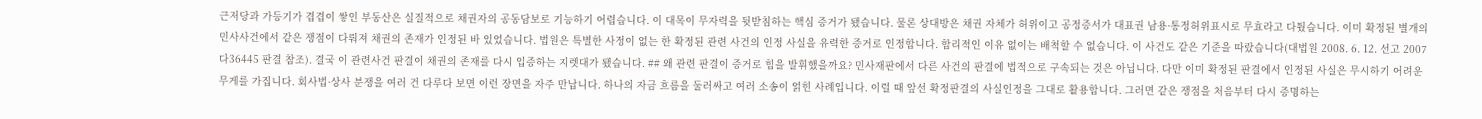근저당과 가등기가 겹겹이 쌓인 부동산은 실질적으로 채권자의 공동담보로 기능하기 어렵습니다. 이 대목이 무자력을 뒷받침하는 핵심 증거가 됐습니다. 물론 상대방은 채권 자체가 허위이고 공정증서가 대표권 남용·통정허위표시로 무효라고 다퉜습니다. 이미 확정된 별개의 민사사건에서 같은 쟁점이 다뤄져 채권의 존재가 인정된 바 있었습니다. 법원은 특별한 사정이 없는 한 확정된 관련 사건의 인정 사실을 유력한 증거로 인정합니다. 합리적인 이유 없이는 배척할 수 없습니다. 이 사건도 같은 기준을 따랐습니다(대법원 2008. 6. 12. 선고 2007다36445 판결 참조). 결국 이 관련사건 판결이 채권의 존재를 다시 입증하는 지렛대가 됐습니다. ## 왜 관련 판결이 증거로 힘을 발휘했을까요? 민사재판에서 다른 사건의 판결에 법적으로 구속되는 것은 아닙니다. 다만 이미 확정된 판결에서 인정된 사실은 무시하기 어려운 무게를 가집니다. 회사법·상사 분쟁을 여러 건 다루다 보면 이런 장면을 자주 만납니다. 하나의 자금 흐름을 둘러싸고 여러 소송이 얽힌 사례입니다. 이럴 때 앞선 확정판결의 사실인정을 그대로 활용합니다. 그러면 같은 쟁점을 처음부터 다시 증명하는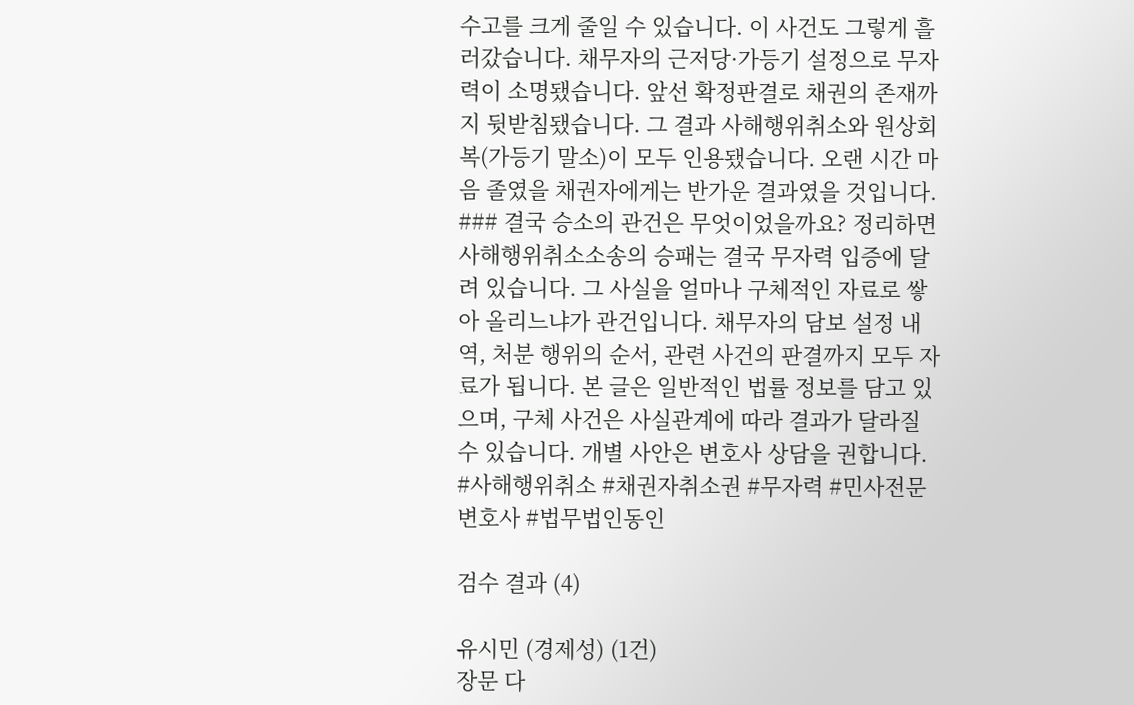수고를 크게 줄일 수 있습니다. 이 사건도 그렇게 흘러갔습니다. 채무자의 근저당·가등기 설정으로 무자력이 소명됐습니다. 앞선 확정판결로 채권의 존재까지 뒷받침됐습니다. 그 결과 사해행위취소와 원상회복(가등기 말소)이 모두 인용됐습니다. 오랜 시간 마음 졸였을 채권자에게는 반가운 결과였을 것입니다. ### 결국 승소의 관건은 무엇이었을까요? 정리하면 사해행위취소소송의 승패는 결국 무자력 입증에 달려 있습니다. 그 사실을 얼마나 구체적인 자료로 쌓아 올리느냐가 관건입니다. 채무자의 담보 설정 내역, 처분 행위의 순서, 관련 사건의 판결까지 모두 자료가 됩니다. 본 글은 일반적인 법률 정보를 담고 있으며, 구체 사건은 사실관계에 따라 결과가 달라질 수 있습니다. 개별 사안은 변호사 상담을 권합니다. #사해행위취소 #채권자취소권 #무자력 #민사전문변호사 #법무법인동인

검수 결과 (4)

유시민 (경제성) (1건)
장문 다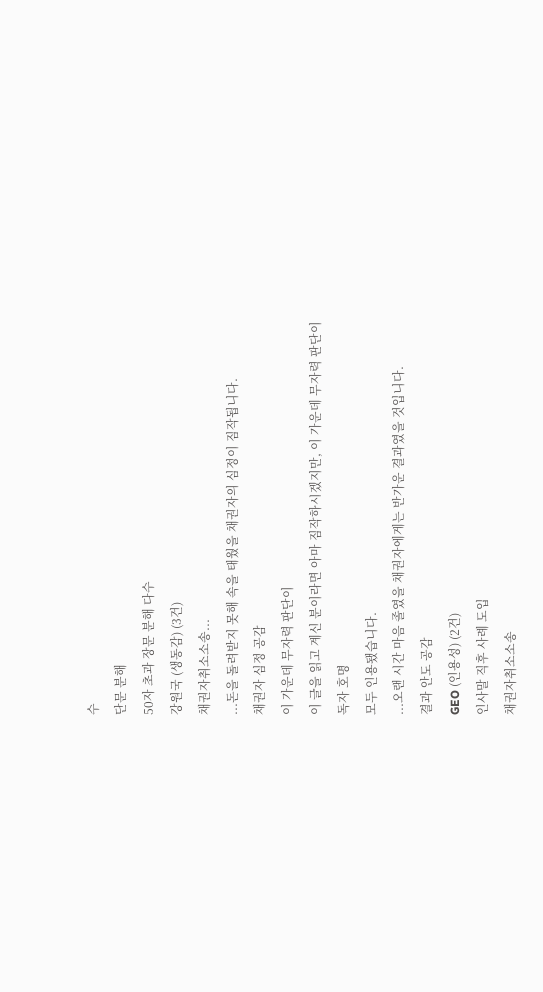수
단문 분해
50자 초과 장문 분해 다수
강원국 (생동감) (3건)
채권자취소소송...
...돈을 돌려받지 못해 속을 태웠을 채권자의 심정이 짐작됩니다.
채권자 심정 공감
이 가운데 무자력 판단이
이 글을 읽고 계신 분이라면 아마 짐작하시겠지만, 이 가운데 무자력 판단이
독자 호명
모두 인용됐습니다.
...오랜 시간 마음 졸였을 채권자에게는 반가운 결과였을 것입니다.
결과 안도 공감
GEO (인용성) (2건)
인사말 직후 사례 도입
채권자취소소송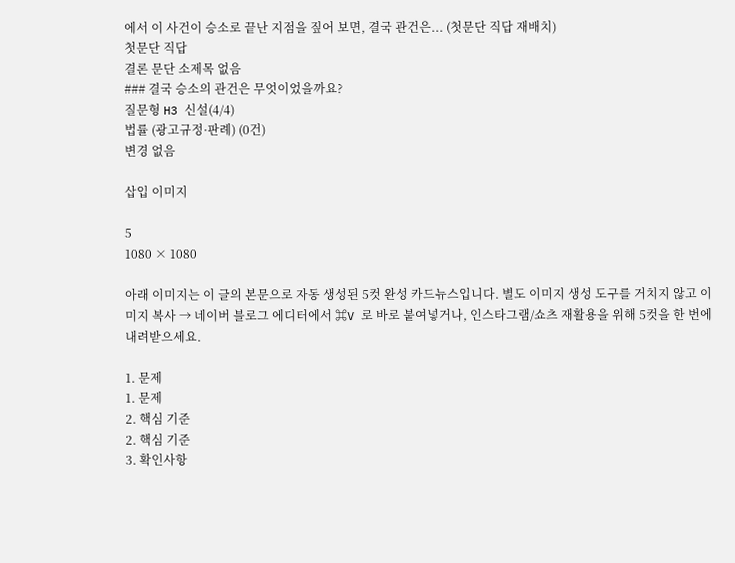에서 이 사건이 승소로 끝난 지점을 짚어 보면, 결국 관건은... (첫문단 직답 재배치)
첫문단 직답
결론 문단 소제목 없음
### 결국 승소의 관건은 무엇이었을까요?
질문형 H3 신설(4/4)
법률 (광고규정·판례) (0건)
변경 없음

삽입 이미지

5
1080 × 1080

아래 이미지는 이 글의 본문으로 자동 생성된 5컷 완성 카드뉴스입니다. 별도 이미지 생성 도구를 거치지 않고 이미지 복사 → 네이버 블로그 에디터에서 ⌘V 로 바로 붙여넣거나, 인스타그램/쇼츠 재활용을 위해 5컷을 한 번에 내려받으세요.

1. 문제
1. 문제
2. 핵심 기준
2. 핵심 기준
3. 확인사항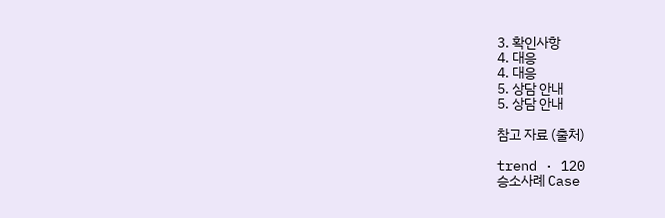3. 확인사항
4. 대응
4. 대응
5. 상담 안내
5. 상담 안내

참고 자료 (출처)

trend · 120
승소사례 Case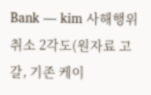Bank — kim 사해행위취소 2각도(원자료 고갈, 기존 케이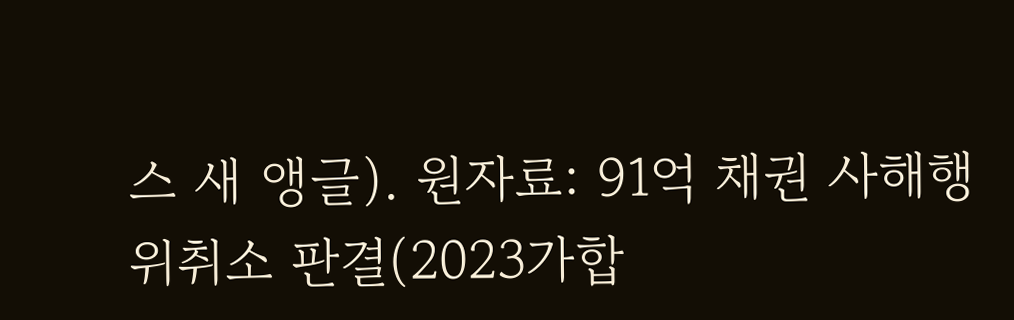스 새 앵글). 원자료: 91억 채권 사해행위취소 판결(2023가합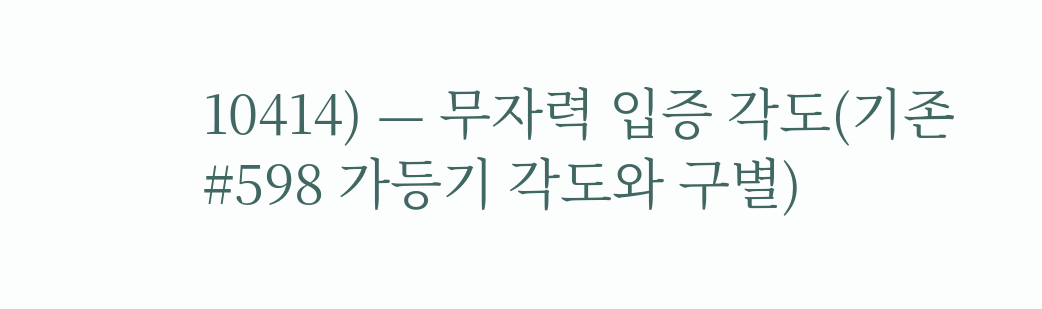10414) — 무자력 입증 각도(기존 #598 가등기 각도와 구별)